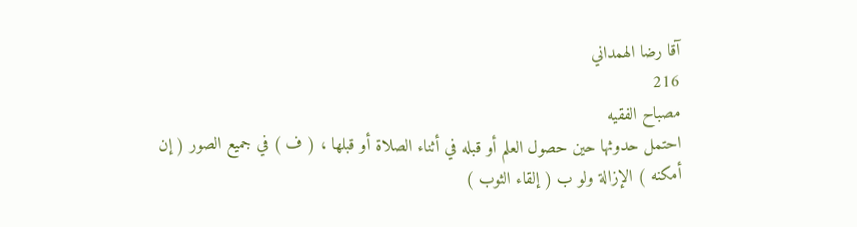آقا رضا الهمداني
216
مصباح الفقيه
احتمل حدوثها حين حصول العلم أو قبله في أثناء الصلاة أو قبلها ، ( ف ) في جميع الصور ( إن أمكنه ) الإزالة ولو ب ( إلقاء الثوب )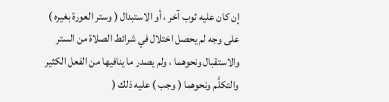إن كان عليه ثوب آخر ، أو الاستبدال ( وستر العورة بغيره ) على وجه لم يحصل اختلال في شرائط الصلاة من الستر والاستقبال ونحوهما ، ولم يصدر ما ينافيها من الفعل الكثير والتكلَّم ونحوهما ( وجب ) عليه ذلك (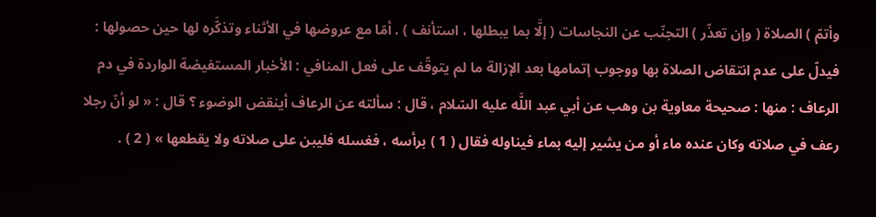وأتمّ ) الصلاة ( وإن تعذّر ) التجنّب عن النجاسات ( إلَّا بما يبطلها ، استأنف ) . أمّا مع عروضها في الأثناء وتذكَّره لها حين حصولها : فيدلّ على عدم انتقاض الصلاة بها ووجوب إتمامها بعد الإزالة ما لم يتوقّف على فعل المنافي : الأخبار المستفيضة الواردة في دم الرعاف : منها : صحيحة معاوية بن وهب عن أبي عبد اللَّه عليه السّلام ، قال : سألته عن الرعاف أينقض الوضوء ؟ قال : « لو أنّ رجلا رعف في صلاته وكان عنده ماء أو من يشير إليه بماء فيناوله فقال ( 1 ) برأسه ، فغسله فليبن على صلاته ولا يقطعها » ( 2 ) .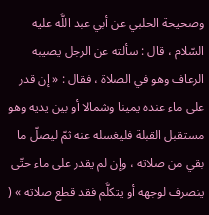وصحيحة الحلبي عن أبي عبد اللَّه عليه السّلام ، قال : سألته عن الرجل يصيبه الرعاف وهو في الصلاة ، فقال : « إن قدر على ماء عنده يمينا وشمالا أو بين يديه وهو مستقبل القبلة فليغسله عنه ثمّ ليصلّ ما بقي من صلاته ، وإن لم يقدر على ماء حتّى ينصرف لوجهه أو يتكلَّم فقد قطع صلاته » (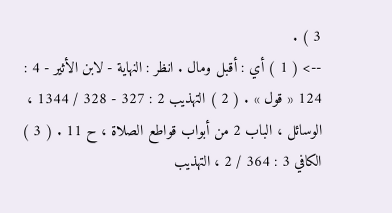3 ) .
--> ( 1 ) أي : أقبل ومال . انظر : النهاية - لابن الأثير - 4 : 124 « قول » . ( 2 ) التهذيب 2 : 327 - 328 / 1344 ، الوسائل ، الباب 2 من أبواب قواطع الصلاة ، ح 11 . ( 3 ) الكافي 3 : 364 / 2 ، التهذيب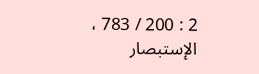2 : 200 / 783 ، الإستبصار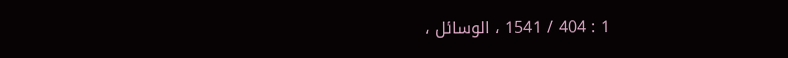1 : 404 / 1541 ، الوسائل ،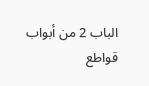الباب 2 من أبواب قواطع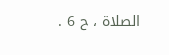الصلاة ، ح 6 .